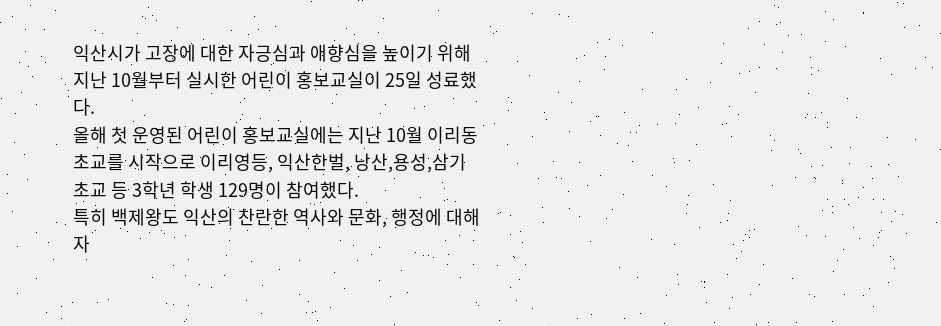익산시가 고장에 대한 자긍심과 애향심을 높이기 위해 지난 10월부터 실시한 어린이 홍보교실이 25일 성료했다.
올해 첫 운영된 어린이 홍보교실에는 지난 10월 이리동초교를 시작으로 이리영등, 익산한벌, 낭산,용성,삼기 초교 등 3학년 학생 129명이 참여했다.
특히 백제왕도 익산의 찬란한 역사와 문화, 행정에 대해 자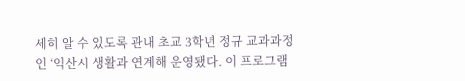세히 알 수 있도록 관내 초교 3학년 정규 교과과정인 ‘익산시 생활과 연계해 운영됐다. 이 프로그램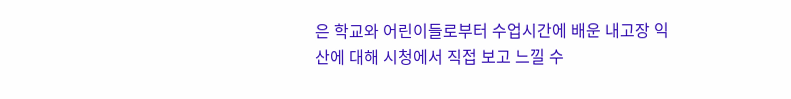은 학교와 어린이들로부터 수업시간에 배운 내고장 익산에 대해 시청에서 직접 보고 느낄 수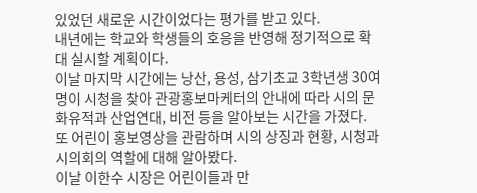있었던 새로운 시간이었다는 평가를 받고 있다.
내년에는 학교와 학생들의 호응을 반영해 정기적으로 확대 실시할 계획이다.
이날 마지막 시간에는 낭산, 용성, 삼기초교 3학년생 30여명이 시청을 찾아 관광홍보마케터의 안내에 따라 시의 문화유적과 산업연대, 비전 등을 알아보는 시간을 가졌다.
또 어린이 홍보영상을 관람하며 시의 상징과 현황, 시청과 시의회의 역할에 대해 알아봤다.
이날 이한수 시장은 어린이들과 만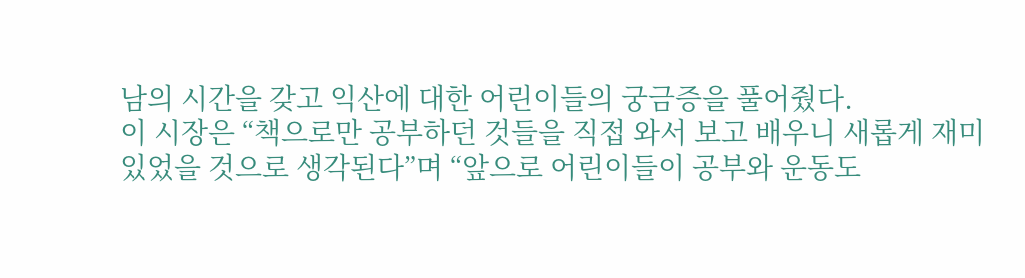남의 시간을 갖고 익산에 대한 어린이들의 궁금증을 풀어줬다.
이 시장은 “책으로만 공부하던 것들을 직접 와서 보고 배우니 새롭게 재미있었을 것으로 생각된다”며 “앞으로 어린이들이 공부와 운동도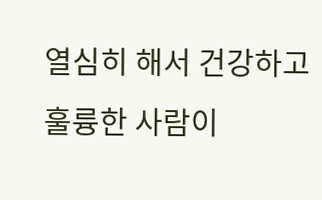열심히 해서 건강하고 훌륭한 사람이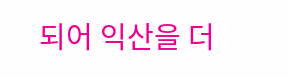되어 익산을 더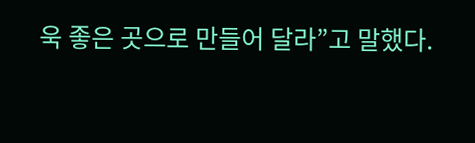욱 좋은 곳으로 만들어 달라”고 말했다.